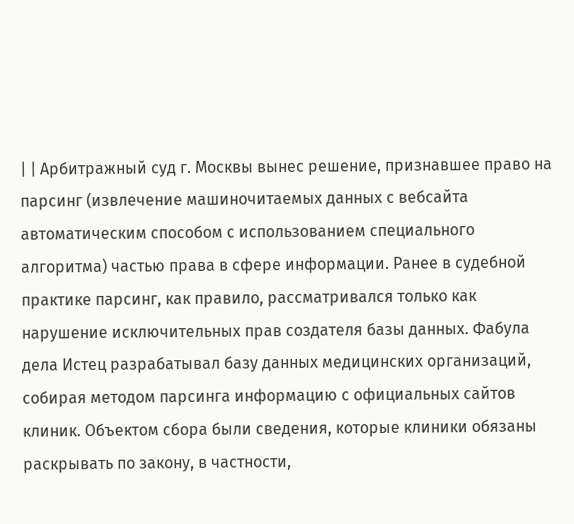| | Арбитражный суд г. Москвы вынес решение, признавшее право на парсинг (извлечение машиночитаемых данных с вебсайта автоматическим способом с использованием специального алгоритма) частью права в сфере информации. Ранее в судебной практике парсинг, как правило, рассматривался только как нарушение исключительных прав создателя базы данных. Фабула дела Истец разрабатывал базу данных медицинских организаций, собирая методом парсинга информацию с официальных сайтов клиник. Объектом сбора были сведения, которые клиники обязаны раскрывать по закону, в частности,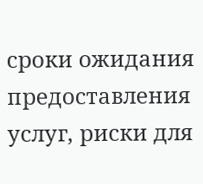сроки ожидания предоставления услуг, риски для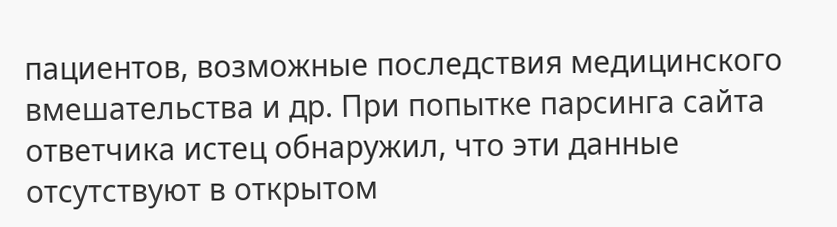пациентов, возможные последствия медицинского вмешательства и др. При попытке парсинга сайта ответчика истец обнаружил, что эти данные отсутствуют в открытом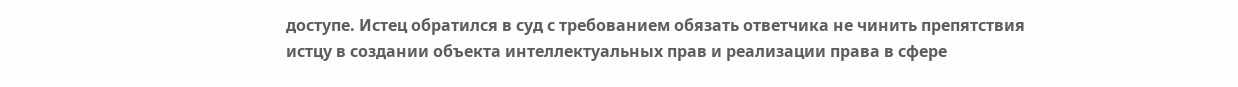доступе. Истец обратился в суд с требованием обязать ответчика не чинить препятствия истцу в создании объекта интеллектуальных прав и реализации права в сфере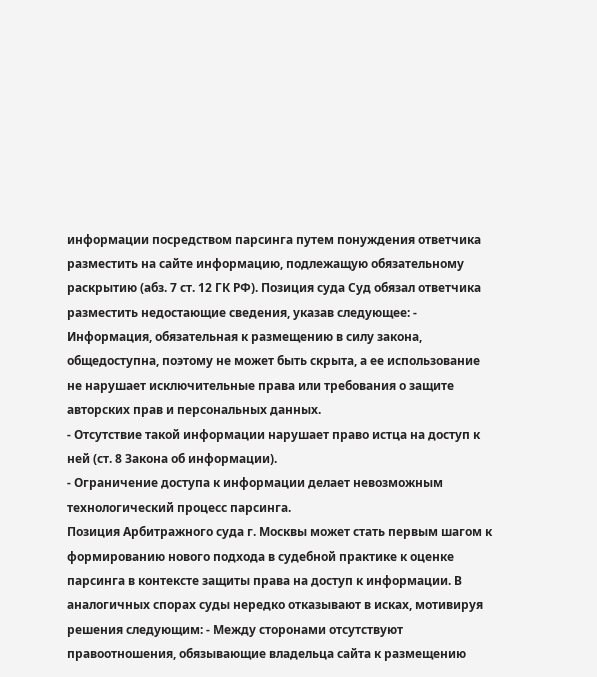информации посредством парсинга путем понуждения ответчика разместить на сайте информацию, подлежащую обязательному раскрытию (абз. 7 ст. 12 ГК РФ). Позиция суда Суд обязал ответчика разместить недостающие сведения, указав следующее: - Информация, обязательная к размещению в силу закона, общедоступна, поэтому не может быть скрыта, а ее использование не нарушает исключительные права или требования о защите авторских прав и персональных данных.
- Отсутствие такой информации нарушает право истца на доступ к ней (ст. 8 Закона об информации).
- Ограничение доступа к информации делает невозможным технологический процесс парсинга.
Позиция Арбитражного суда г. Москвы может стать первым шагом к формированию нового подхода в судебной практике к оценке парсинга в контексте защиты права на доступ к информации. В аналогичных спорах суды нередко отказывают в исках, мотивируя решения следующим: - Между сторонами отсутствуют правоотношения, обязывающие владельца сайта к размещению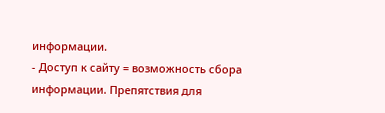информации.
- Доступ к сайту = возможность сбора информации. Препятствия для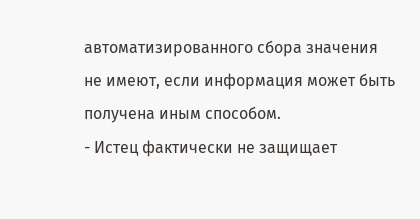автоматизированного сбора значения не имеют, если информация может быть получена иным способом.
- Истец фактически не защищает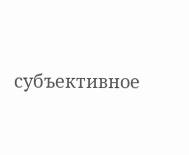субъективное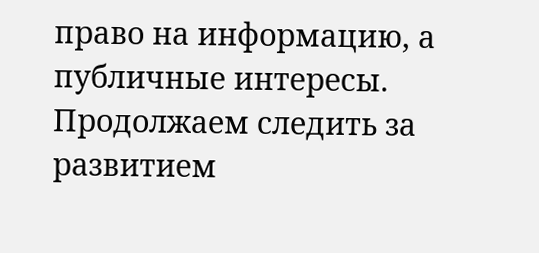право на информацию, а публичные интересы.
Продолжаем следить за развитием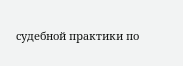судебной практики по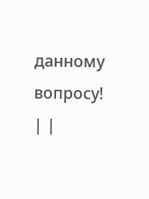данному вопросу! | |